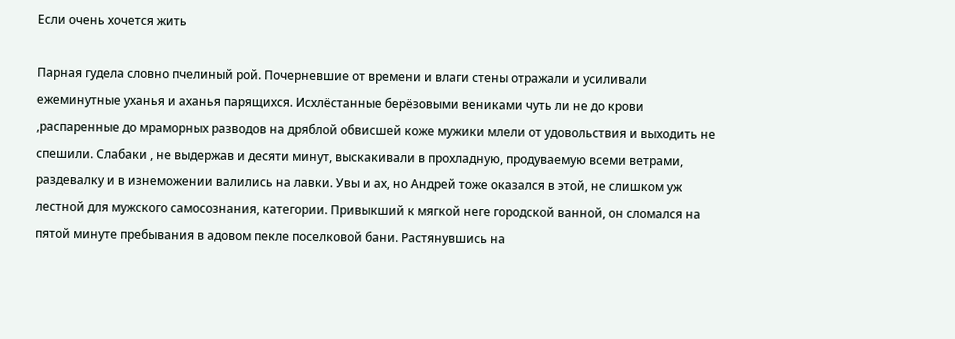Если очень хочется жить

Парная гудела словно пчелиный рой. Почерневшие от времени и влаги стены отражали и усиливали ежеминутные уханья и аханья парящихся. Исхлёстанные берёзовыми вениками чуть ли не до крови ,распаренные до мраморных разводов на дряблой обвисшей коже мужики млели от удовольствия и выходить не спешили. Слабаки , не выдержав и десяти минут, выскакивали в прохладную, продуваемую всеми ветрами, раздевалку и в изнеможении валились на лавки. Увы и ах, но Андрей тоже оказался в этой, не слишком уж лестной для мужского самосознания, категории. Привыкший к мягкой неге городской ванной, он сломался на пятой минуте пребывания в адовом пекле поселковой бани. Растянувшись на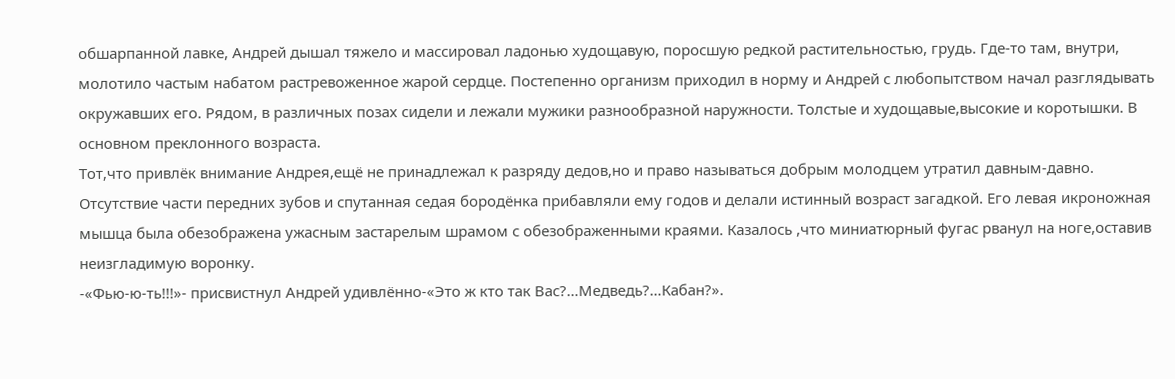обшарпанной лавке, Андрей дышал тяжело и массировал ладонью худощавую, поросшую редкой растительностью, грудь. Где-то там, внутри, молотило частым набатом растревоженное жарой сердце. Постепенно организм приходил в норму и Андрей с любопытством начал разглядывать окружавших его. Рядом, в различных позах сидели и лежали мужики разнообразной наружности. Толстые и худощавые,высокие и коротышки. В основном преклонного возраста.
Тот,что привлёк внимание Андрея,ещё не принадлежал к разряду дедов,но и право называться добрым молодцем утратил давным-давно. Отсутствие части передних зубов и спутанная седая бородёнка прибавляли ему годов и делали истинный возраст загадкой. Его левая икроножная мышца была обезображена ужасным застарелым шрамом с обезображенными краями. Казалось ,что миниатюрный фугас рванул на ноге,оставив неизгладимую воронку.
-«Фью-ю-ть!!!»- присвистнул Андрей удивлённо-«Это ж кто так Вас?…Медведь?…Кабан?».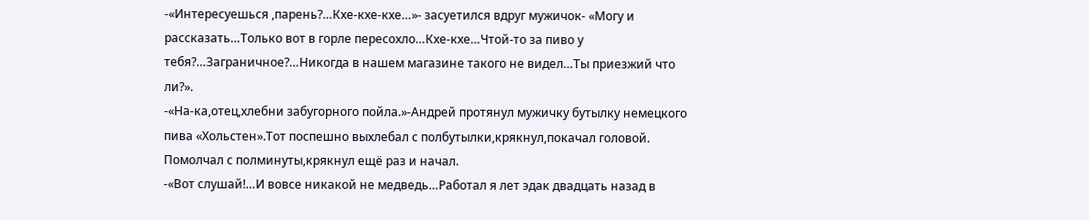-«Интересуешься ,парень?…Кхе-кхе-кхе…»- засуетился вдруг мужичок- «Могу и рассказать…Только вот в горле пересохло…Кхе-кхе…Чтой-то за пиво у тебя?…Заграничное?…Никогда в нашем магазине такого не видел…Ты приезжий что ли?».
-«На-ка,отец,хлебни забугорного пойла.»-Андрей протянул мужичку бутылку немецкого пива «Хольстен».Тот поспешно выхлебал с полбутылки,крякнул,покачал головой. Помолчал с полминуты,крякнул ещё раз и начал.
-«Вот слушай!…И вовсе никакой не медведь…Работал я лет эдак двадцать назад в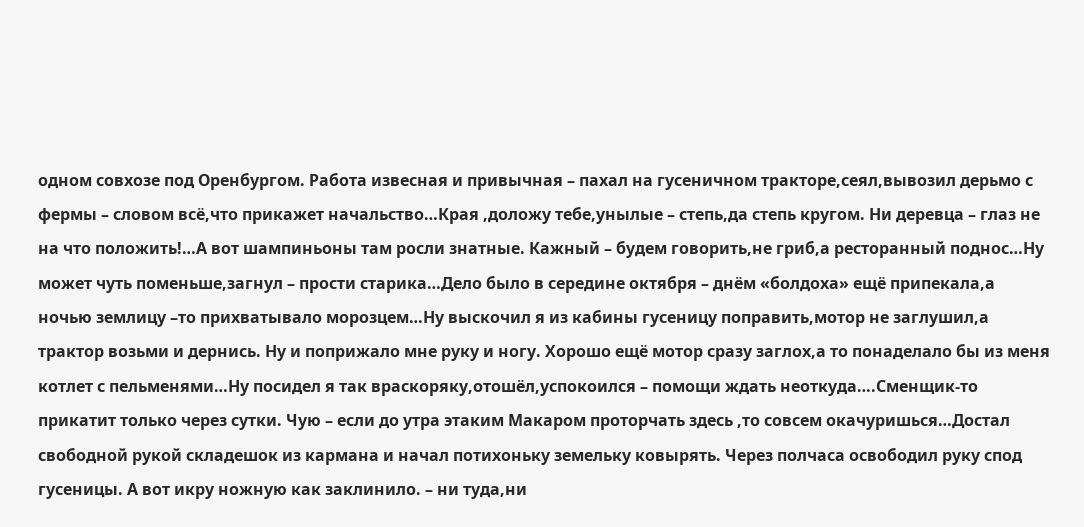одном совхозе под Оренбургом. Работа извесная и привычная – пахал на гусеничном тракторе,сеял,вывозил дерьмо с фермы – словом всё,что прикажет начальство…Края ,доложу тебе,унылые – степь,да степь кругом. Ни деревца – глаз не на что положить!…А вот шампиньоны там росли знатные. Кажный – будем говорить,не гриб,а ресторанный поднос…Ну может чуть поменьше,загнул – прости старика…Дело было в середине октября – днём «болдоха» ещё припекала,а ночью землицу –то прихватывало морозцем…Ну выскочил я из кабины гусеницу поправить,мотор не заглушил,а трактор возьми и дернись. Ну и поприжало мне руку и ногу. Хорошо ещё мотор сразу заглох,а то понаделало бы из меня котлет с пельменями…Ну посидел я так враскоряку,отошёл,успокоился – помощи ждать неоткуда….Сменщик-то прикатит только через сутки. Чую – если до утра этаким Макаром проторчать здесь ,то совсем окачуришься…Достал свободной рукой складешок из кармана и начал потихоньку земельку ковырять. Через полчаса освободил руку спод гусеницы. А вот икру ножную как заклинило. – ни туда,ни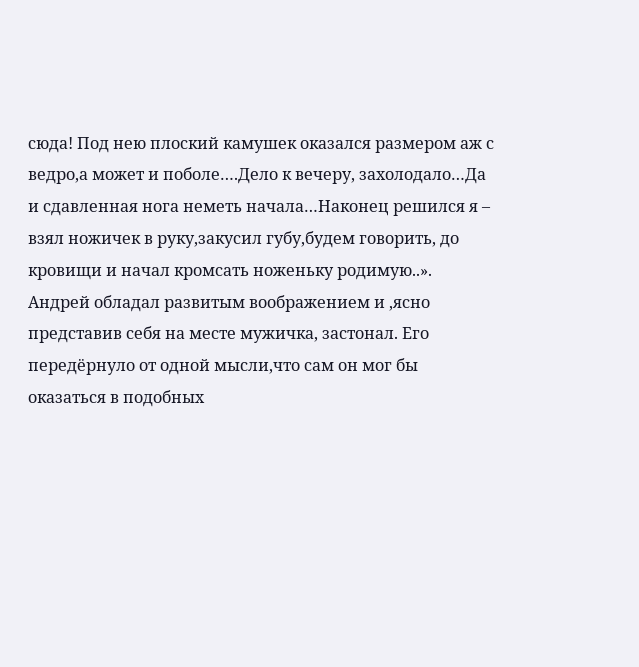сюда! Под нею плоский камушек оказался размером аж с ведро,а может и поболе….Дело к вечеру, захолодало…Да и сдавленная нога неметь начала…Наконец решился я – взял ножичек в руку,закусил губу,будем говорить, до кровищи и начал кромсать ноженьку родимую..».
Андрей обладал развитым воображением и ,ясно представив себя на месте мужичка, застонал. Его передёрнуло от одной мысли,что сам он мог бы оказаться в подобных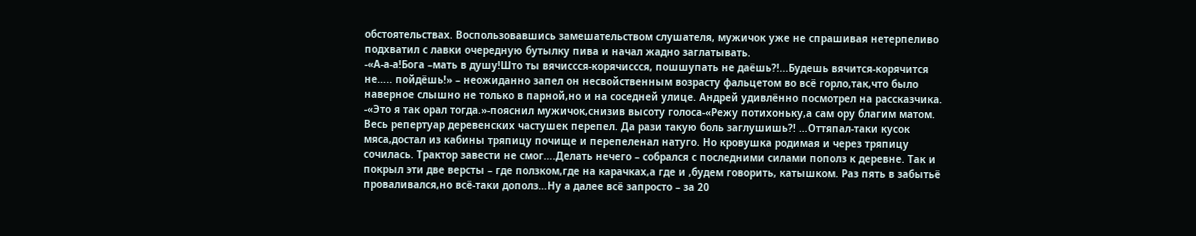обстоятельствах. Воспользовавшись замешательством слушателя, мужичок уже не спрашивая нетерпеливо подхватил с лавки очередную бутылку пива и начал жадно заглатывать.
-«А-а-а!Бога –мать в душу!Што ты вячиссся-корячиссся, пошшупать не даёшь?!...Будешь вячится-корячится не….. пойдёшь!» – неожиданно запел он несвойственным возрасту фальцетом во всё горло,так,что было наверное слышно не только в парной,но и на соседней улице. Андрей удивлённо посмотрел на рассказчика.
-«Это я так орал тогда.»-пояснил мужичок,снизив высоту голоса-«Режу потихоньку,а сам ору благим матом. Весь репертуар деревенских частушек перепел. Да рази такую боль заглушишь?! …Оттяпал-таки кусок мяса,достал из кабины тряпицу почище и перепеленал натуго. Но кровушка родимая и через тряпицу сочилась. Трактор завести не смог….Делать нечего – собрался с последними силами пополз к деревне. Так и покрыл эти две версты – где ползком,где на карачках,а где и ,будем говорить, катышком. Раз пять в забытьё проваливался,но всё-таки дополз…Ну а далее всё запросто – за 20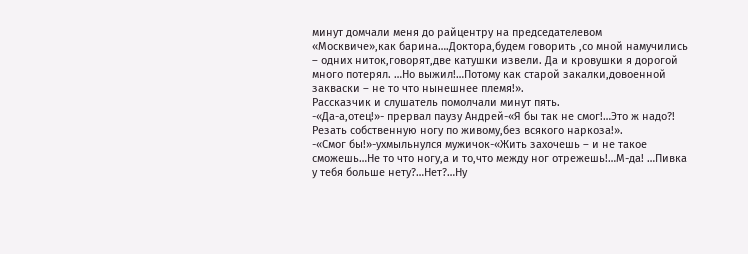минут домчали меня до райцентру на председателевом «Москвиче»,как барина….Доктора,будем говорить ,со мной намучились – одних ниток,говорят,две катушки извели. Да и кровушки я дорогой много потерял. …Но выжил!…Потому как старой закалки,довоенной закваски – не то что нынешнее племя!».
Рассказчик и слушатель помолчали минут пять.
-«Да-а,отец!»- прервал паузу Андрей-«Я бы так не смог!…Это ж надо?! Резать собственную ногу по живому,без всякого наркоза!».
-«Смог бы!»-ухмыльнулся мужичок-«Жить захочешь – и не такое сможешь…Не то что ногу,а и то,что между ног отрежешь!…М-да! …Пивка у тебя больше нету?…Нет?…Ну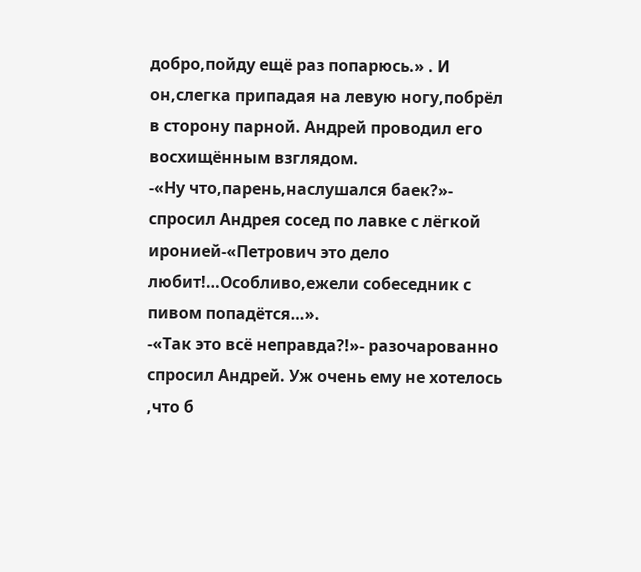добро,пойду ещё раз попарюсь.» . И он,слегка припадая на левую ногу,побрёл в сторону парной. Андрей проводил его восхищённым взглядом.
-«Ну что,парень,наслушался баек?»- спросил Андрея сосед по лавке с лёгкой иронией-«Петрович это дело любит!…Особливо,ежели собеседник с пивом попадётся…».
-«Так это всё неправда?!»- разочарованно спросил Андрей. Уж очень ему не хотелось ,что б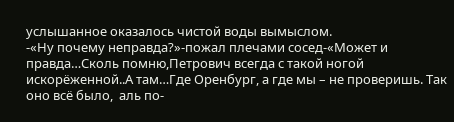услышанное оказалось чистой воды вымыслом.
-«Ну почему неправда?»-пожал плечами сосед-«Может и правда…Сколь помню,Петрович всегда с такой ногой искорёженной..А там…Где Оренбург, а где мы – не проверишь. Так оно всё было,  аль по-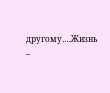другому….Жизнь –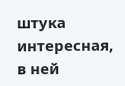штука интересная, в ней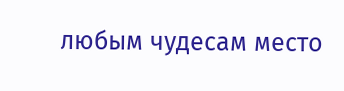любым чудесам место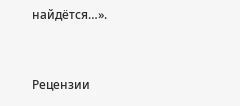найдётся…».


Рецензии